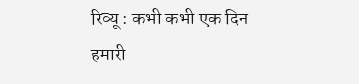रिव्यू : कभी कभी एक दिन हमारी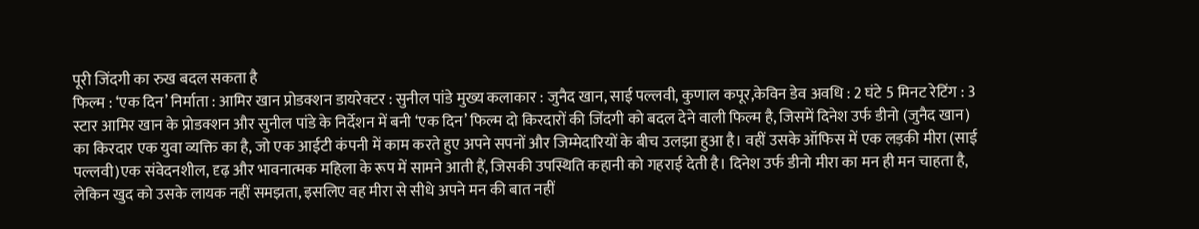पूरी जिंदगी का रुख बदल सकता है
फिल्म : ‘एक दिन’ निर्माता : आमिर खान प्रोडक्शन डायरेक्टर : सुनील पांडे मुख्य कलाकार : जुनैद खान, साई पल्लवी, कुणाल कपूर,केविन डेव अवधि : 2 घंटे 5 मिनट रेटिंग : 3 स्टार आमिर खान के प्रोडक्शन और सुनील पांडे के निर्देशन में बनी ‘एक दिन’ फिल्म दो किरदारों की जिंदगी को बदल देने वाली फिल्म है, जिसमें दिनेश उर्फ डीनो (जुनैद खान) का किरदार एक युवा व्यक्ति का है, जो एक आईटी कंपनी में काम करते हुए अपने सपनों और जिम्मेदारियों के बीच उलझा हुआ है। वहीं उसके ऑफिस में एक लड़की मीरा (साई पल्लवी)एक संवेदनशील, दृढ़ और भावनात्मक महिला के रूप में सामने आती हैं, जिसकी उपस्थिति कहानी को गहराई देती है। दिनेश उर्फ डीनो मीरा का मन ही मन चाहता है, लेकिन खुद को उसके लायक नहीं समझता, इसलिए वह मीरा से सीधे अपने मन की बात नहीं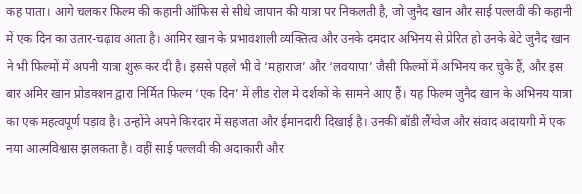कह पाता। आगे चलकर फिल्म की कहानी ऑफिस से सीधे जापान की यात्रा पर निकलती है, जो जुनैद खान और साई पल्लवी की कहानी में एक दिन का उतार-चढ़ाव आता है। आमिर खान के प्रभावशाली व्यक्तित्व और उनके दमदार अभिनय से प्रेरित हो उनके बेटे जुनैद खान ने भी फिल्मों में अपनी यात्रा शुरू कर दी है। इससे पहले भी वे ‘महाराज’ और ‘लवयापा’ जैसी फिल्मों में अभिनय कर चुके हैं, और इस बार अमिर खान प्रोडक्शन द्वारा निर्मित फिल्म ‘एक दिन’ में लीड रोल में दर्शकों के सामने आए हैं। यह फिल्म जुनैद खान के अभिनय यात्रा का एक महत्वपूर्ण पड़ाव है। उन्होंने अपने किरदार में सहजता और ईमानदारी दिखाई है। उनकी बॉडी लैंग्वेज और संवाद अदायगी में एक नया आत्मविश्वास झलकता है। वहीं साई पल्लवी की अदाकारी और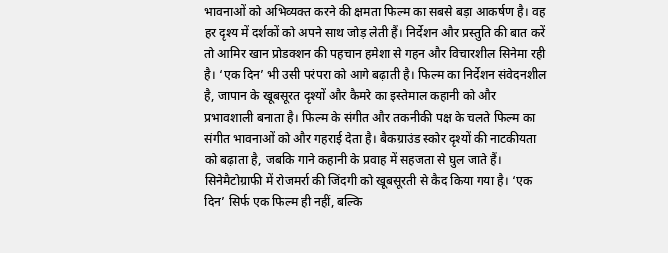भावनाओं को अभिव्यक्त करने की क्षमता फिल्म का सबसे बड़ा आकर्षण है। वह हर दृश्य में दर्शकों को अपने साथ जोड़ लेती हैं। निर्देशन और प्रस्तुति की बात करें तो आमिर खान प्रोडक्शन की पहचान हमेशा से गहन और विचारशील सिनेमा रही है। ‘एक दिन’ भी उसी परंपरा को आगे बढ़ाती है। फिल्म का निर्देशन संवेदनशील है, जापान के खूबसूरत दृश्यों और कैमरे का इस्तेमाल कहानी को और प्रभावशाली बनाता है। फिल्म के संगीत और तकनीकी पक्ष के चलते फिल्म का संगीत भावनाओं को और गहराई देता है। बैकग्राउंड स्कोर दृश्यों की नाटकीयता को बढ़ाता है, जबकि गाने कहानी के प्रवाह में सहजता से घुल जाते हैं। सिनेमैटोग्राफी में रोजमर्रा की जिंदगी को खूबसूरती से कैद किया गया है। ‘एक दिन’ सिर्फ एक फिल्म ही नहीं, बल्कि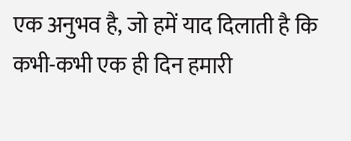एक अनुभव है, जो हमें याद दिलाती है कि कभी-कभी एक ही दिन हमारी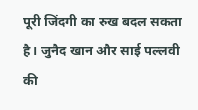पूरी जिंदगी का रुख बदल सकता है। जुनैद खान और साई पल्लवी की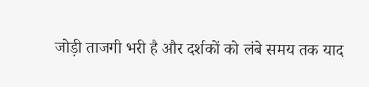जोड़ी ताजगी भरी है और दर्शकों को लंबे समय तक याद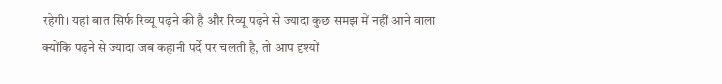रहेगी। यहां बात सिर्फ रिव्यू पढ़ने की है और रिव्यू पढ़ने से ज्यादा कुछ समझ में नहीं आने वाला क्योंकि पढ़ने से ज्यादा जब कहानी पर्दे पर चलती है, तो आप दृश्यों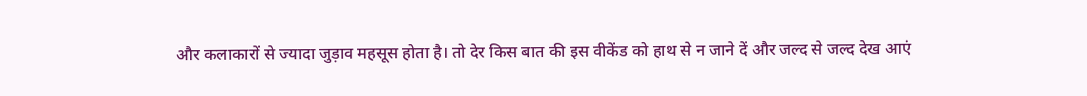और कलाकारों से ज्यादा जुड़ाव महसूस होता है। तो देर किस बात की इस वीकेंड को हाथ से न जाने दें और जल्द से जल्द देख आएं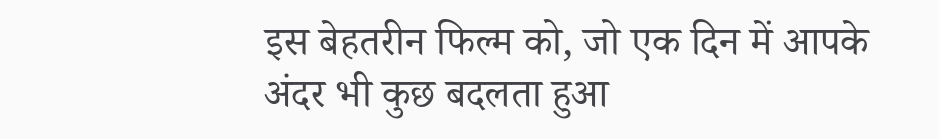इस बेहतरीन फिल्म को, जो एक दिन में आपके अंदर भी कुछ बदलता हुआ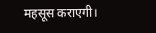महसूस कराएगी।